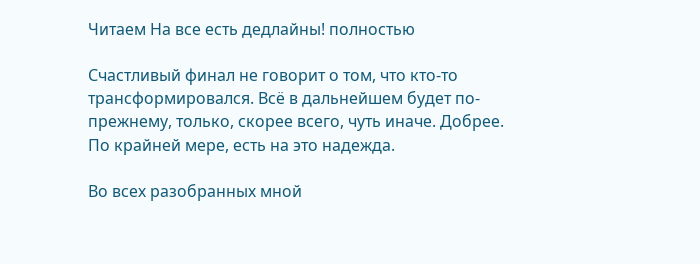Читаем На все есть дедлайны! полностью

Счастливый финал не говорит о том, что кто-то трансформировался. Всё в дальнейшем будет по-прежнему, только, скорее всего, чуть иначе. Добрее. По крайней мере, есть на это надежда.

Во всех разобранных мной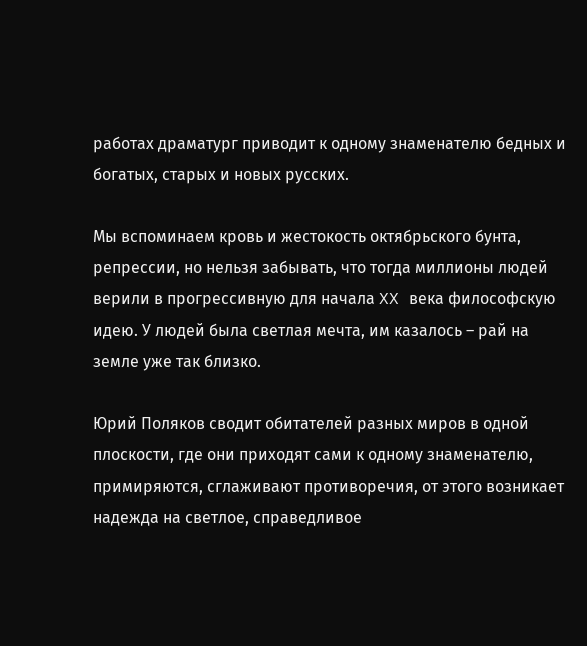работах драматург приводит к одному знаменателю бедных и богатых, старых и новых русских.

Мы вспоминаем кровь и жестокость октябрьского бунта, репрессии, но нельзя забывать, что тогда миллионы людей верили в прогрессивную для начала XX века философскую идею. У людей была светлая мечта, им казалось – рай на земле уже так близко.

Юрий Поляков сводит обитателей разных миров в одной плоскости, где они приходят сами к одному знаменателю, примиряются, сглаживают противоречия, от этого возникает надежда на светлое, справедливое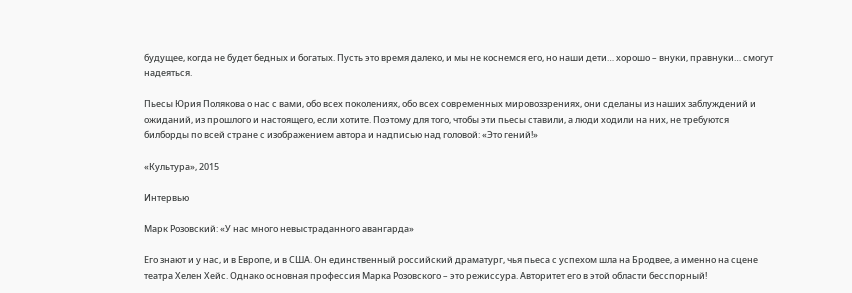будущее, когда не будет бедных и богатых. Пусть это время далеко, и мы не коснемся его, но наши дети… хорошо – внуки, правнуки… смогут надеяться.

Пьесы Юрия Полякова о нас с вами, обо всех поколениях, обо всех современных мировоззрениях, они сделаны из наших заблуждений и ожиданий, из прошлого и настоящего, если хотите. Поэтому для того, чтобы эти пьесы ставили, а люди ходили на них, не требуются билборды по всей стране с изображением автора и надписью над головой: «Это гений!»

«Культура», 2015

Интервью

Марк Розовский: «У нас много невыстраданного авангарда»

Его знают и у нас, и в Европе, и в США. Он единственный российский драматург, чья пьеса с успехом шла на Бродвее, а именно на сцене театра Хелен Хейс. Однако основная профессия Марка Розовского – это режиссура. Авторитет его в этой области бесспорный!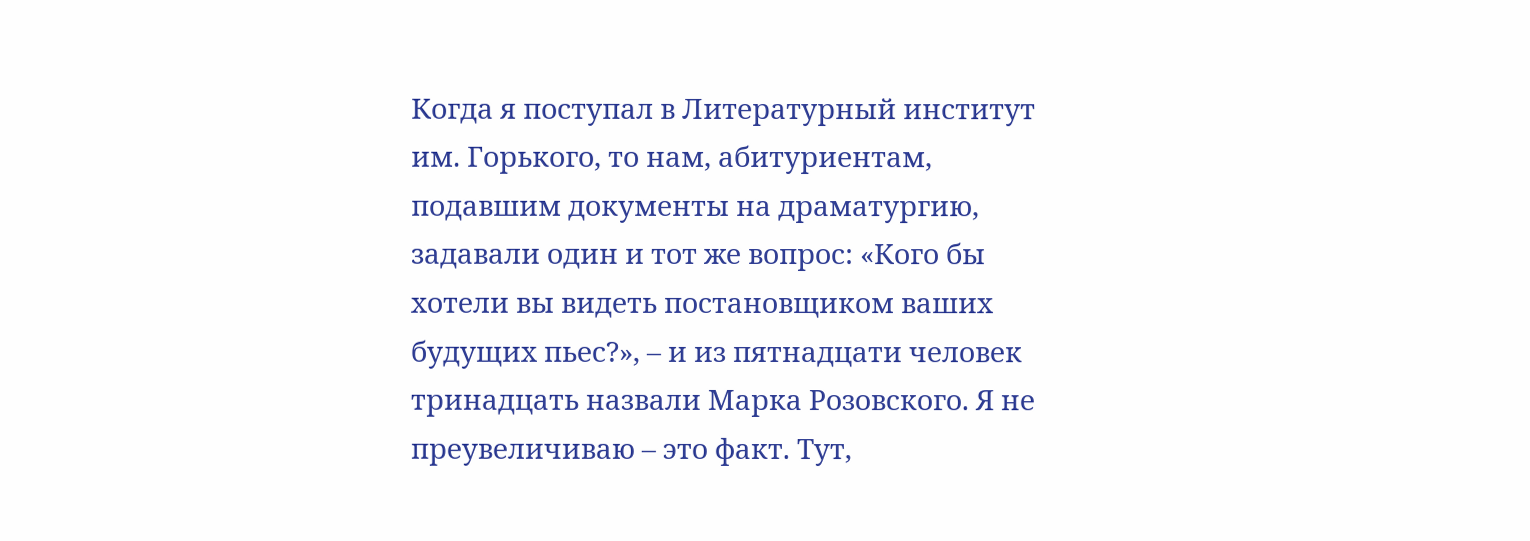Когда я поступал в Литературный институт им. Горького, то нам, абитуриентам, подавшим документы на драматургию, задавали один и тот же вопрос: «Кого бы хотели вы видеть постановщиком ваших будущих пьес?», – и из пятнадцати человек тринадцать назвали Марка Розовского. Я не преувеличиваю – это факт. Тут,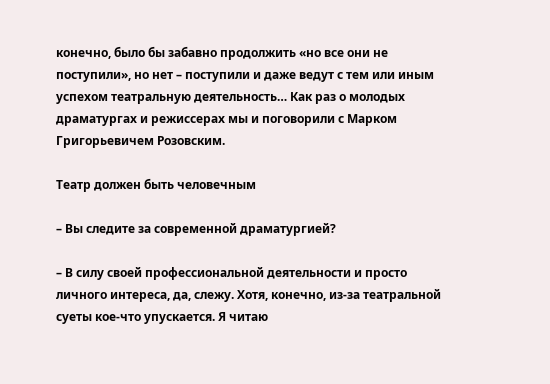конечно, было бы забавно продолжить «но все они не поступили», но нет – поступили и даже ведут с тем или иным успехом театральную деятельность… Как раз о молодых драматургах и режиссерах мы и поговорили с Марком Григорьевичем Розовским.

Театр должен быть человечным

– Вы следите за современной драматургией?

– В силу своей профессиональной деятельности и просто личного интереса, да, слежу. Хотя, конечно, из-за театральной суеты кое-что упускается. Я читаю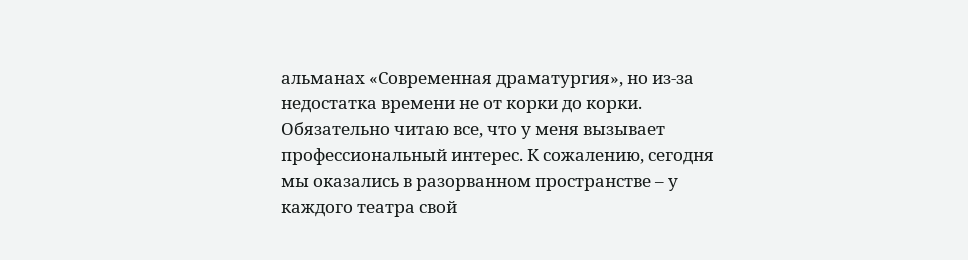альманах «Современная драматургия», но из-за недостатка времени не от корки до корки. Обязательно читаю все, что у меня вызывает профессиональный интерес. К сожалению, сегодня мы оказались в разорванном пространстве – у каждого театра свой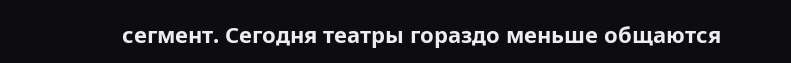сегмент. Сегодня театры гораздо меньше общаются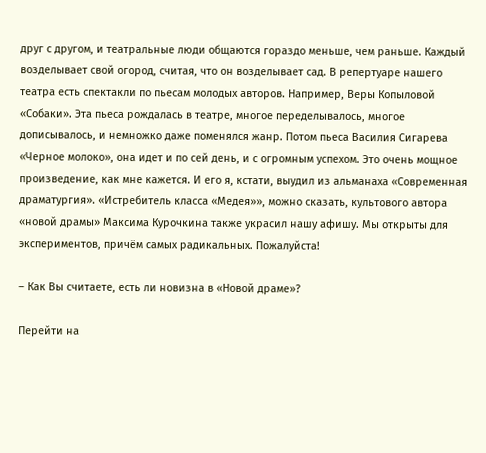друг с другом, и театральные люди общаются гораздо меньше, чем раньше. Каждый возделывает свой огород, считая, что он возделывает сад. В репертуаре нашего театра есть спектакли по пьесам молодых авторов. Например, Веры Копыловой «Собаки». Эта пьеса рождалась в театре, многое переделывалось, многое дописывалось, и немножко даже поменялся жанр. Потом пьеса Василия Сигарева «Черное молоко», она идет и по сей день, и с огромным успехом. Это очень мощное произведение, как мне кажется. И его я, кстати, выудил из альманаха «Современная драматургия». «Истребитель класса «Медея»», можно сказать, культового автора «новой драмы» Максима Курочкина также украсил нашу афишу. Мы открыты для экспериментов, причём самых радикальных. Пожалуйста!

– Как Вы считаете, есть ли новизна в «Новой драме»?

Перейти на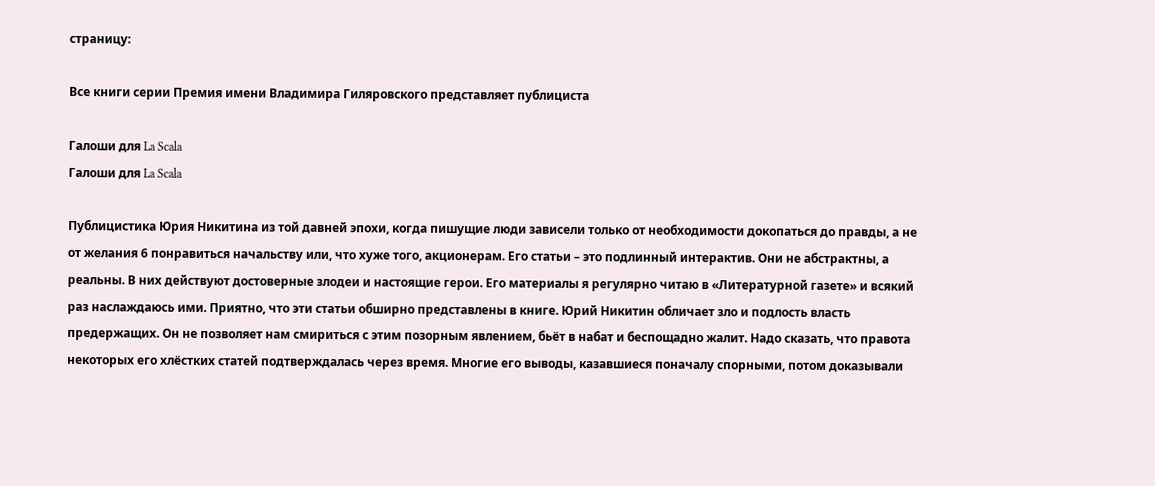страницу:

Все книги серии Премия имени Владимира Гиляровского представляет публициста

Галоши для La Scala
Галоши для La Scala

Публицистика Юрия Никитина из той давней эпохи, когда пишущие люди зависели только от необходимости докопаться до правды, а не от желания 6 понравиться начальству или, что хуже того, акционерам. Его статьи – это подлинный интерактив. Они не абстрактны, а реальны. В них действуют достоверные злодеи и настоящие герои. Его материалы я регулярно читаю в «Литературной газете» и всякий раз наслаждаюсь ими. Приятно, что эти статьи обширно представлены в книге. Юрий Никитин обличает зло и подлость власть предержащих. Он не позволяет нам смириться с этим позорным явлением, бьёт в набат и беспощадно жалит. Надо сказать, что правота некоторых его хлёстких статей подтверждалась через время. Многие его выводы, казавшиеся поначалу спорными, потом доказывали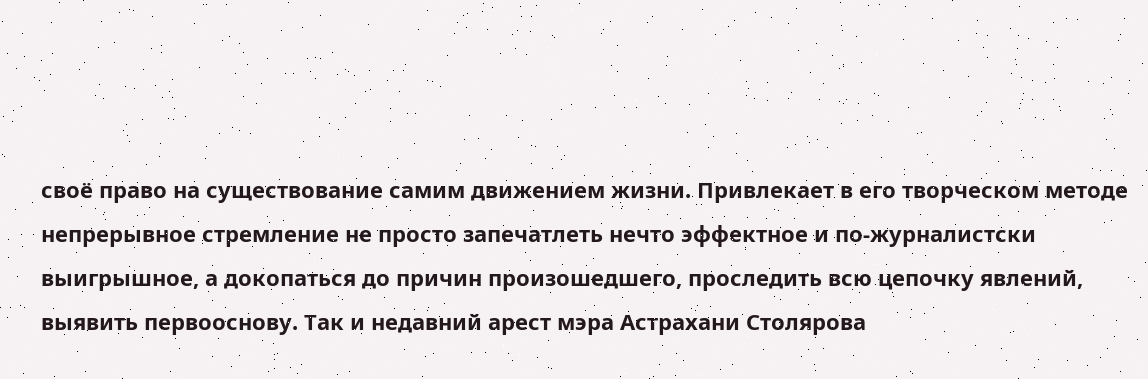своё право на существование самим движением жизни. Привлекает в его творческом методе непрерывное стремление не просто запечатлеть нечто эффектное и по-журналистски выигрышное, а докопаться до причин произошедшего, проследить всю цепочку явлений, выявить первооснову. Так и недавний арест мэра Астрахани Столярова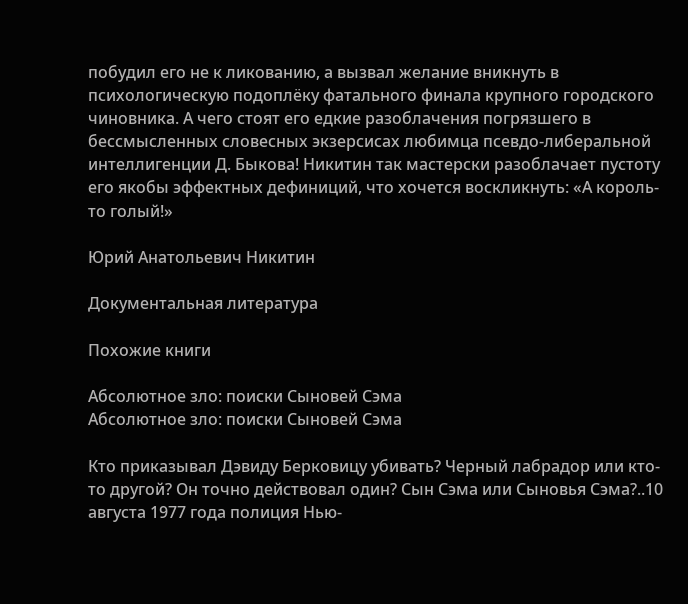побудил его не к ликованию, а вызвал желание вникнуть в психологическую подоплёку фатального финала крупного городского чиновника. А чего стоят его едкие разоблачения погрязшего в бессмысленных словесных экзерсисах любимца псевдо-либеральной интеллигенции Д. Быкова! Никитин так мастерски разоблачает пустоту его якобы эффектных дефиниций, что хочется воскликнуть: «А король-то голый!»

Юрий Анатольевич Никитин

Документальная литература

Похожие книги

Абсолютное зло: поиски Сыновей Сэма
Абсолютное зло: поиски Сыновей Сэма

Кто приказывал Дэвиду Берковицу убивать? Черный лабрадор или кто-то другой? Он точно действовал один? Сын Сэма или Сыновья Сэма?..10 августа 1977 года полиция Нью-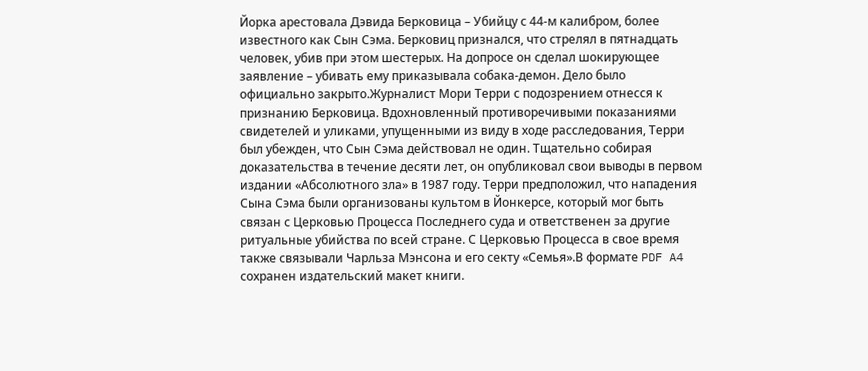Йорка арестовала Дэвида Берковица – Убийцу с 44-м калибром, более известного как Сын Сэма. Берковиц признался, что стрелял в пятнадцать человек, убив при этом шестерых. На допросе он сделал шокирующее заявление – убивать ему приказывала собака-демон. Дело было официально закрыто.Журналист Мори Терри с подозрением отнесся к признанию Берковица. Вдохновленный противоречивыми показаниями свидетелей и уликами, упущенными из виду в ходе расследования, Терри был убежден, что Сын Сэма действовал не один. Тщательно собирая доказательства в течение десяти лет, он опубликовал свои выводы в первом издании «Абсолютного зла» в 1987 году. Терри предположил, что нападения Сына Сэма были организованы культом в Йонкерсе, который мог быть связан с Церковью Процесса Последнего суда и ответственен за другие ритуальные убийства по всей стране. С Церковью Процесса в свое время также связывали Чарльза Мэнсона и его секту «Семья».В формате PDF A4 сохранен издательский макет книги.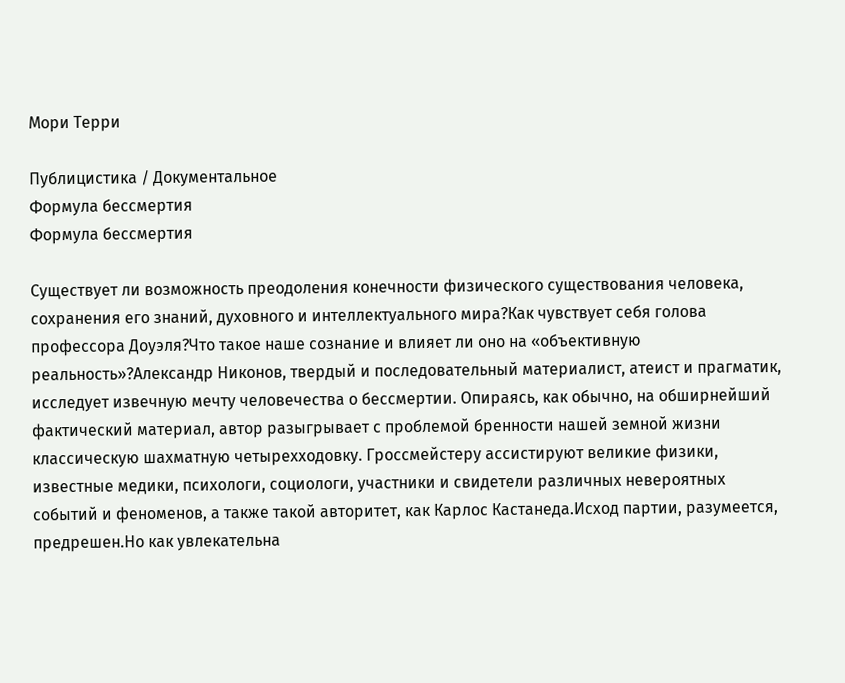Мори Терри

Публицистика / Документальное
Формула бессмертия
Формула бессмертия

Существует ли возможность преодоления конечности физического существования человека, сохранения его знаний, духовного и интеллектуального мира?Как чувствует себя голова профессора Доуэля?Что такое наше сознание и влияет ли оно на «объективную реальность»?Александр Никонов, твердый и последовательный материалист, атеист и прагматик, исследует извечную мечту человечества о бессмертии. Опираясь, как обычно, на обширнейший фактический материал, автор разыгрывает с проблемой бренности нашей земной жизни классическую шахматную четырехходовку. Гроссмейстеру ассистируют великие физики, известные медики, психологи, социологи, участники и свидетели различных невероятных событий и феноменов, а также такой авторитет, как Карлос Кастанеда.Исход партии, разумеется, предрешен.Но как увлекательна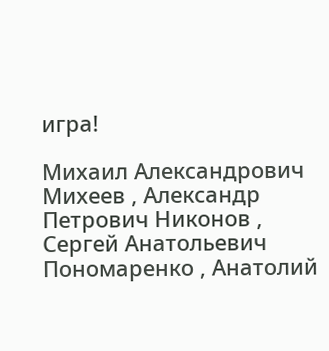игра!

Михаил Александрович Михеев , Александр Петрович Никонов , Сергей Анатольевич Пономаренко , Анатолий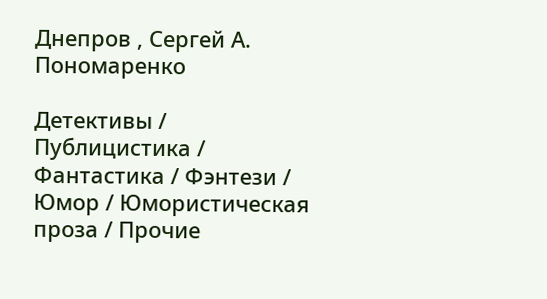Днепров , Сергей А. Пономаренко

Детективы / Публицистика / Фантастика / Фэнтези / Юмор / Юмористическая проза / Прочие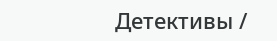Детективы /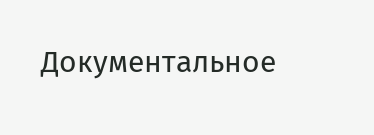Документальное